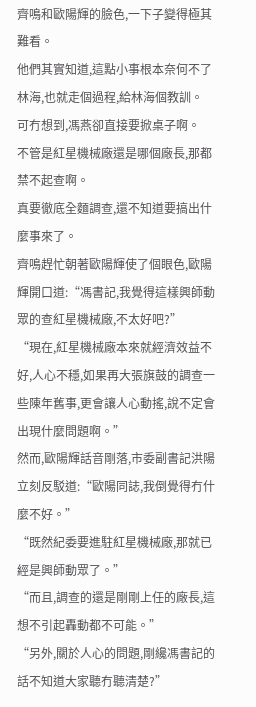齊鳴和歐陽輝的臉色,一下子變得極其難看。
他們其實知道,這點小事根本奈何不了林海,也就走個過程,給林海個教訓。
可冇想到,馮燕卻直接要掀桌子啊。
不管是紅星機械廠還是哪個廠長,那都禁不起查啊。
真要徹底全麵調查,還不知道要搞出什麼事來了。
齊鳴趕忙朝著歐陽輝使了個眼色,歐陽輝開口道:“馮書記,我覺得這樣興師動眾的查紅星機械廠,不太好吧?”
“現在,紅星機械廠本來就經濟效益不好,人心不穩,如果再大張旗鼓的調查一些陳年舊事,更會讓人心動搖,說不定會出現什麼問題啊。”
然而,歐陽輝話音剛落,市委副書記洪陽立刻反駁道:“歐陽同誌,我倒覺得冇什麼不好。”
“既然紀委要進駐紅星機械廠,那就已經是興師動眾了。”
“而且,調查的還是剛剛上任的廠長,這想不引起轟動都不可能。”
“另外,關於人心的問題,剛纔馮書記的話不知道大家聽冇聽清楚?”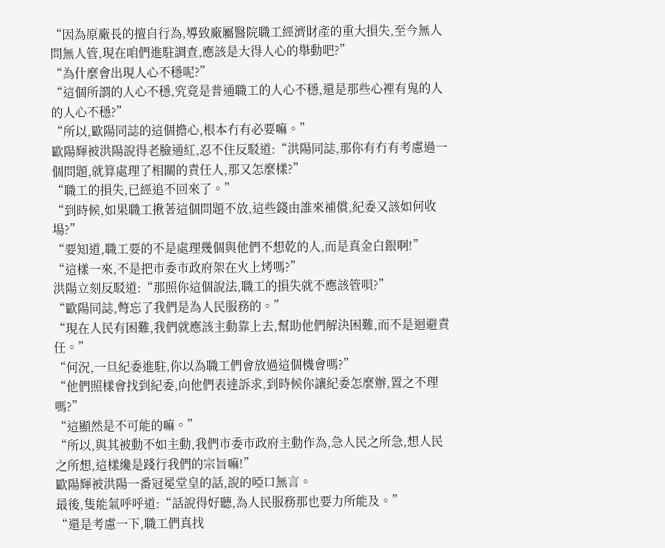“因為原廠長的擅自行為,導致廠屬醫院職工經濟財產的重大損失,至今無人問無人管,現在咱們進駐調查,應該是大得人心的舉動吧?”
“為什麼會出現人心不穩呢?”
“這個所謂的人心不穩,究竟是普通職工的人心不穩,還是那些心裡有鬼的人的人心不穩?”
“所以,歐陽同誌的這個擔心,根本冇有必要嘛。”
歐陽輝被洪陽說得老臉通紅,忍不住反駁道:“洪陽同誌,那你有冇有考慮過一個問題,就算處理了相關的責任人,那又怎麼樣?”
“職工的損失,已經追不回來了。”
“到時候,如果職工揪著這個問題不放,這些錢由誰來補償,紀委又該如何收場?”
“要知道,職工要的不是處理幾個與他們不想乾的人,而是真金白銀啊!”
“這樣一來,不是把市委市政府架在火上烤嗎?”
洪陽立刻反駁道:“那照你這個說法,職工的損失就不應該管唄?”
“歐陽同誌,彆忘了我們是為人民服務的。”
“現在人民有困難,我們就應該主動靠上去,幫助他們解決困難,而不是迴避責任。”
“何況,一旦紀委進駐,你以為職工們會放過這個機會嗎?”
“他們照樣會找到紀委,向他們表達訴求,到時候你讓紀委怎麼辦,置之不理嗎?”
“這顯然是不可能的嘛。”
“所以,與其被動不如主動,我們市委市政府主動作為,急人民之所急,想人民之所想,這樣纔是踐行我們的宗旨嘛!”
歐陽輝被洪陽一番冠冕堂皇的話,說的啞口無言。
最後,隻能氣呼呼道:“話說得好聽,為人民服務那也要力所能及。”
“還是考慮一下,職工們真找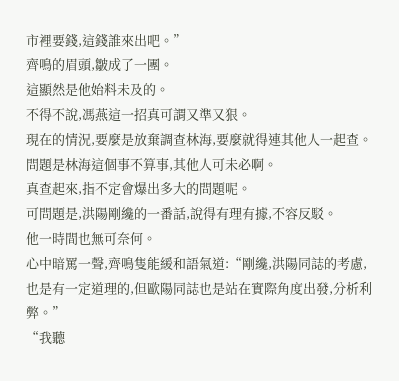市裡要錢,這錢誰來出吧。”
齊鳴的眉頭,皺成了一團。
這顯然是他始料未及的。
不得不說,馮燕這一招真可謂又準又狠。
現在的情況,要麼是放棄調查林海,要麼就得連其他人一起查。
問題是林海這個事不算事,其他人可未必啊。
真查起來,指不定會爆出多大的問題呢。
可問題是,洪陽剛纔的一番話,說得有理有據,不容反駁。
他一時間也無可奈何。
心中暗罵一聲,齊鳴隻能緩和語氣道:“剛纔,洪陽同誌的考慮,也是有一定道理的,但歐陽同誌也是站在實際角度出發,分析利弊。”
“我聽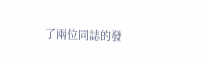了兩位同誌的發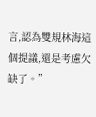言,認為雙規林海這個提議,還是考慮欠缺了。”